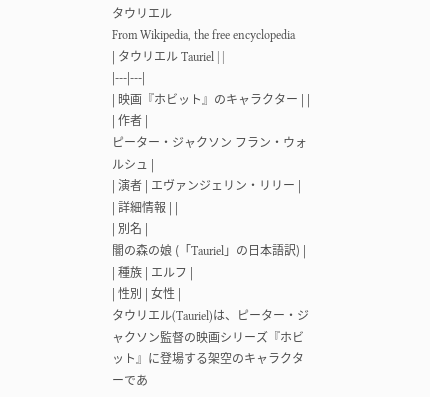タウリエル
From Wikipedia, the free encyclopedia
| タウリエル Tauriel | |
|---|---|
| 映画『ホビット』のキャラクター | |
| 作者 |
ピーター・ジャクソン フラン・ウォルシュ |
| 演者 | エヴァンジェリン・リリー |
| 詳細情報 | |
| 別名 |
闇の森の娘 (「Tauriel」の日本語訳) |
| 種族 | エルフ |
| 性別 | 女性 |
タウリエル(Tauriel)は、ピーター・ジャクソン監督の映画シリーズ『ホビット』に登場する架空のキャラクターであ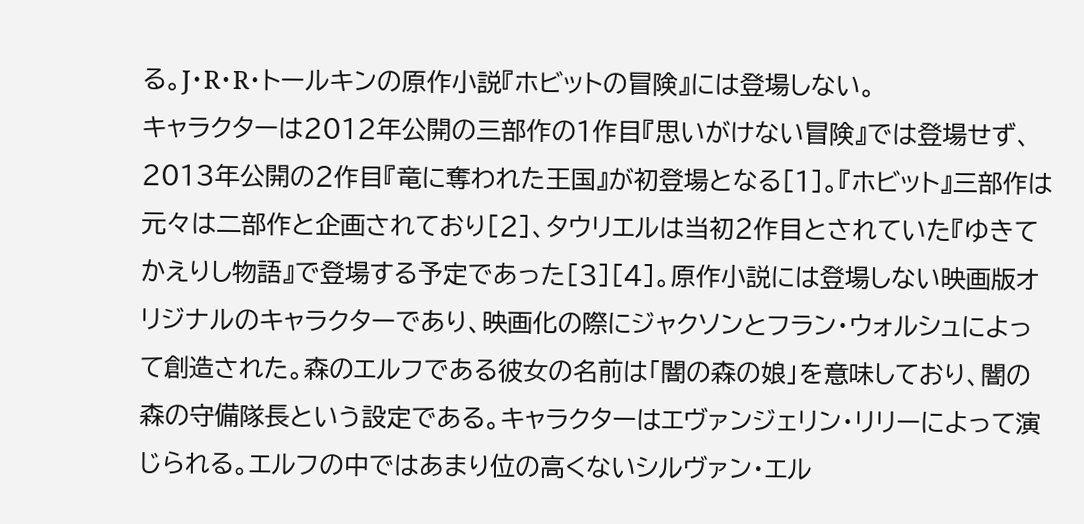る。J・R・R・トールキンの原作小説『ホビットの冒険』には登場しない。
キャラクターは2012年公開の三部作の1作目『思いがけない冒険』では登場せず、2013年公開の2作目『竜に奪われた王国』が初登場となる[1]。『ホビット』三部作は元々は二部作と企画されており[2]、タウリエルは当初2作目とされていた『ゆきてかえりし物語』で登場する予定であった[3][4]。原作小説には登場しない映画版オリジナルのキャラクターであり、映画化の際にジャクソンとフラン・ウォルシュによって創造された。森のエルフである彼女の名前は「闇の森の娘」を意味しており、闇の森の守備隊長という設定である。キャラクターはエヴァンジェリン・リリーによって演じられる。エルフの中ではあまり位の高くないシルヴァン・エル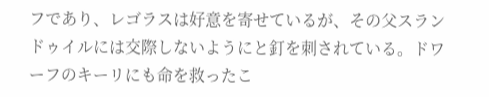フであり、レゴラスは好意を寄せているが、その父スランドゥイルには交際しないようにと釘を刺されている。ドワーフのキーリにも命を救ったこ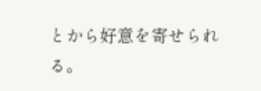とから好意を寄せられる。